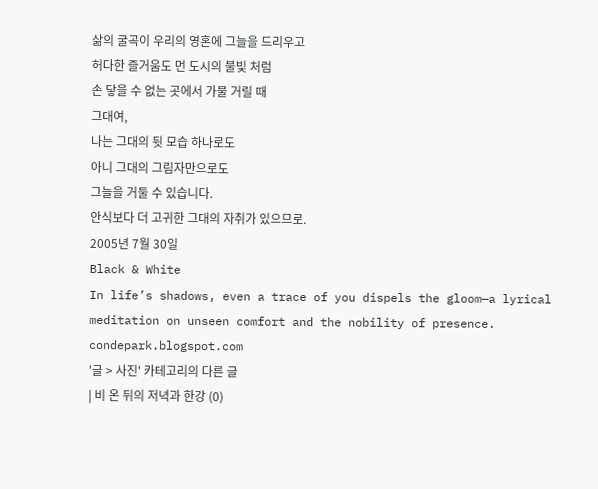삶의 굴곡이 우리의 영혼에 그늘을 드리우고
허다한 즐거움도 먼 도시의 불빛 처럼
손 닿을 수 없는 곳에서 가물 거릴 때
그대여,
나는 그대의 뒷 모습 하나로도
아니 그대의 그림자만으로도
그늘을 거둘 수 있습니다.
안식보다 더 고귀한 그대의 자취가 있으므로.
2005년 7월 30일
Black & White
In life’s shadows, even a trace of you dispels the gloom—a lyrical meditation on unseen comfort and the nobility of presence.
condepark.blogspot.com
'글 > 사진' 카테고리의 다른 글
| 비 온 뒤의 저녁과 한강 (0)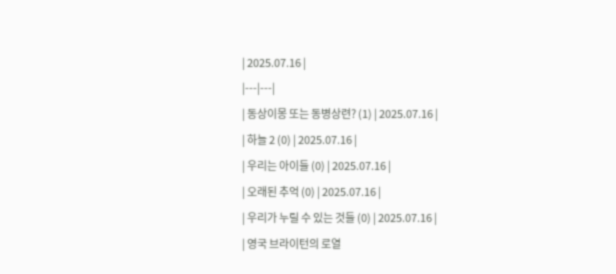| 2025.07.16 |
|---|---|
| 동상이몽 또는 동병상련? (1) | 2025.07.16 |
| 하늘 2 (0) | 2025.07.16 |
| 우리는 아이들 (0) | 2025.07.16 |
| 오래된 추억 (0) | 2025.07.16 |
| 우리가 누릴 수 있는 것들 (0) | 2025.07.16 |
| 영국 브라이턴의 로열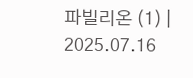파빌리온 (1) | 2025.07.16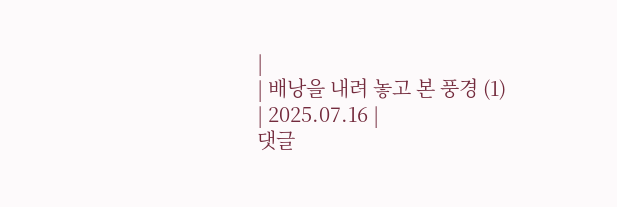|
| 배낭을 내려 놓고 본 풍경 (1) | 2025.07.16 |
댓글